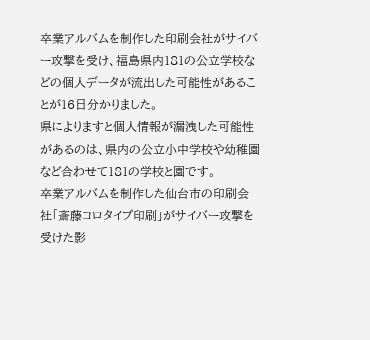卒業アルバムを制作した印刷会社がサイバー攻撃を受け、福島県内181の公立学校などの個人データが流出した可能性があることが16日分かりました。
県によりますと個人情報が漏洩した可能性があるのは、県内の公立小中学校や幼稚園など合わせて181の学校と園です。
卒業アルバムを制作した仙台市の印刷会社「斎藤コロタイプ印刷」がサイバー攻撃を受けた影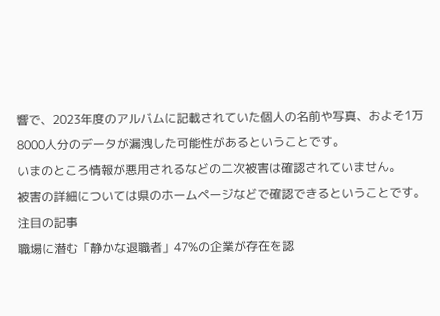響で、2023年度のアルバムに記載されていた個人の名前や写真、およそ1万8000人分のデータが漏洩した可能性があるということです。
いまのところ情報が悪用されるなどの二次被害は確認されていません。
被害の詳細については県のホームページなどで確認できるということです。
注目の記事
職場に潜む「静かな退職者」47%の企業が存在を認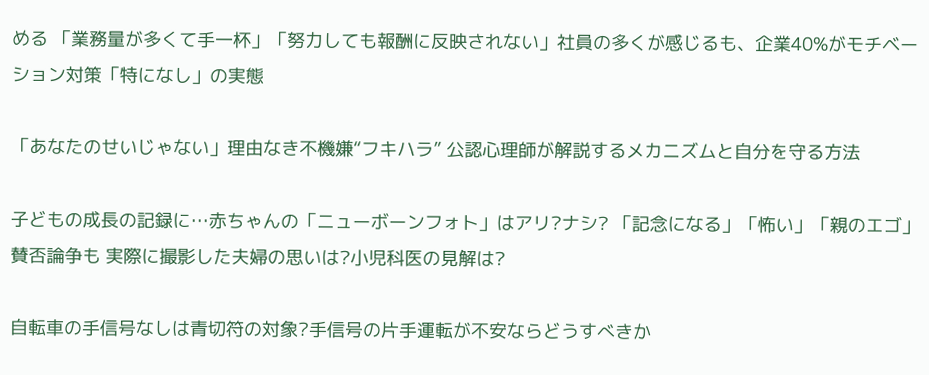める 「業務量が多くて手一杯」「努力しても報酬に反映されない」社員の多くが感じるも、企業40%がモチベーション対策「特になし」の実態

「あなたのせいじゃない」理由なき不機嫌“フキハラ” 公認心理師が解説するメカニズムと自分を守る方法

子どもの成長の記録に…赤ちゃんの「ニューボーンフォト」はアリ?ナシ? 「記念になる」「怖い」「親のエゴ」賛否論争も 実際に撮影した夫婦の思いは?小児科医の見解は?

自転車の手信号なしは青切符の対象?手信号の片手運転が不安ならどうすべきか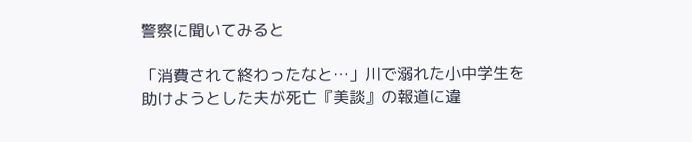警察に聞いてみると

「消費されて終わったなと…」川で溺れた小中学生を助けようとした夫が死亡『美談』の報道に違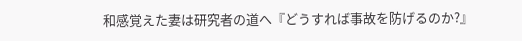和感覚えた妻は研究者の道へ『どうすれば事故を防げるのか?』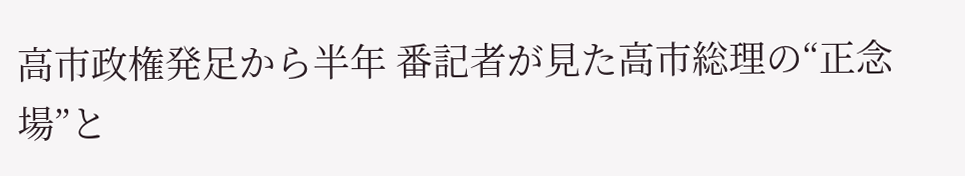高市政権発足から半年 番記者が見た高市総理の“正念場”と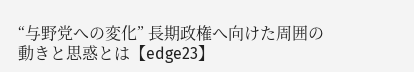“与野党への変化” 長期政権へ向けた周囲の動きと思惑とは【edge23】